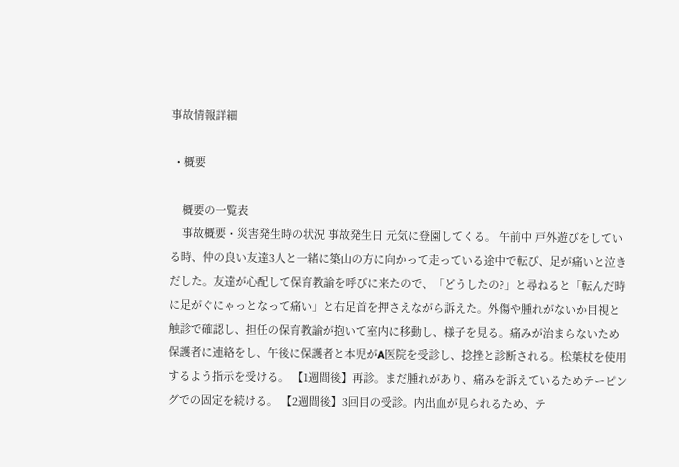事故情報詳細

  • 概要

    概要の一覧表
    事故概要・災害発生時の状況 事故発生日 元気に登園してくる。 午前中 戸外遊びをしている時、仲の良い友達3人と一緒に築山の方に向かって走っている途中で転び、足が痛いと泣きだした。友達が心配して保育教諭を呼びに来たので、「どうしたの?」と尋ねると「転んだ時に足がぐにゃっとなって痛い」と右足首を押さえながら訴えた。外傷や腫れがないか目視と触診で確認し、担任の保育教諭が抱いて室内に移動し、様子を見る。痛みが治まらないため保護者に連絡をし、午後に保護者と本児がA医院を受診し、捻挫と診断される。松葉杖を使用するよう指示を受ける。 【1週間後】再診。まだ腫れがあり、痛みを訴えているためテーピングでの固定を続ける。 【2週間後】3回目の受診。内出血が見られるため、テ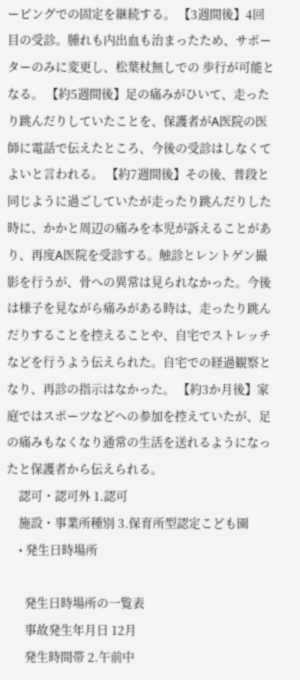ーピングでの固定を継続する。 【3週間後】4回目の受診。腫れも内出血も治まったため、サポーターのみに変更し、松葉杖無しでの 歩行が可能となる。 【約5週間後】足の痛みがひいて、走ったり跳んだりしていたことを、保護者がA医院の医師に電話で伝えたところ、今後の受診はしなくてよいと言われる。 【約7週間後】その後、普段と同じように過ごしていたが走ったり跳んだりした時に、かかと周辺の痛みを本児が訴えることがあり、再度A医院を受診する。触診とレントゲン撮影を行うが、骨への異常は見られなかった。今後は様子を見ながら痛みがある時は、走ったり跳んだりすることを控えることや、自宅でストレッチなどを行うよう伝えられた。自宅での経過観察となり、再診の指示はなかった。 【約3か月後】家庭ではスポーツなどへの参加を控えていたが、足の痛みもなくなり通常の生活を送れるようになったと保護者から伝えられる。
    認可・認可外 1.認可
    施設・事業所種別 3.保育所型認定こども園
    • 発生日時場所

      発生日時場所の一覧表
      事故発生年月日 12月
      発生時間帯 2.午前中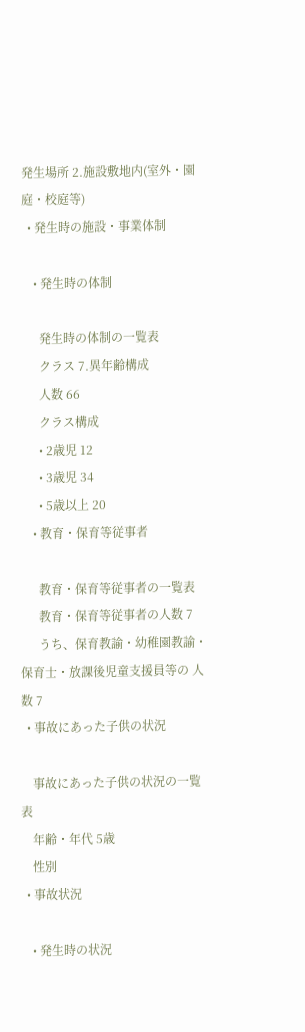発生場所 2.施設敷地内(室外・園庭・校庭等)
  • 発生時の施設・事業体制

    • 発生時の体制

      発生時の体制の一覧表
      クラス 7.異年齢構成
      人数 66
      クラス構成
      • 2歳児 12
      • 3歳児 34
      • 5歳以上 20
    • 教育・保育等従事者

      教育・保育等従事者の一覧表
      教育・保育等従事者の人数 7
      うち、保育教諭・幼稚園教諭・ 保育士・放課後児童支援員等の 人数 7
  • 事故にあった子供の状況

    事故にあった子供の状況の一覧表
    年齢・年代 5歳
    性別
  • 事故状況

    • 発生時の状況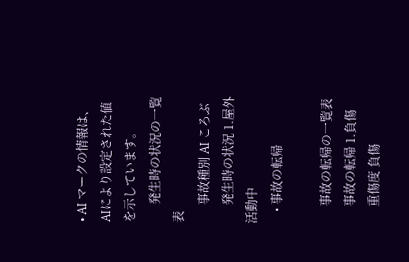• AI マークの情報は、AIにより設定された値を示しています。
      発生時の状況の一覧表
      事故種別 AI ころぶ
      発生時の状況 1.屋外活動中
    • 事故の転帰

      事故の転帰の一覧表
      事故の転帰 1.負傷
      重傷度 負傷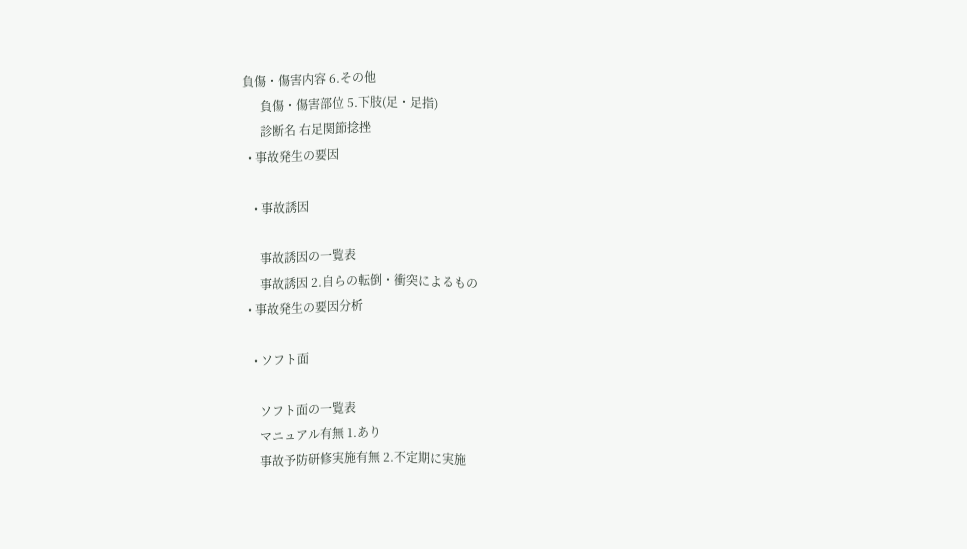負傷・傷害内容 6.その他
      負傷・傷害部位 5.下肢(足・足指)
      診断名 右足関節捻挫
  • 事故発生の要因

    • 事故誘因

      事故誘因の一覧表
      事故誘因 2.自らの転倒・衝突によるもの
  • 事故発生の要因分析

    • ソフト面

      ソフト面の一覧表
      マニュアル有無 1.あり
      事故予防研修実施有無 2.不定期に実施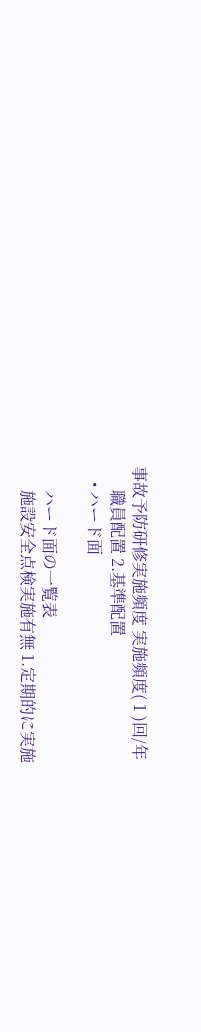事故予防研修実施頻度 実施頻度( 1 )回/年
      職員配置 2.基準配置
    • ハード面

      ハード面の一覧表
      施設安全点検実施有無 1.定期的に実施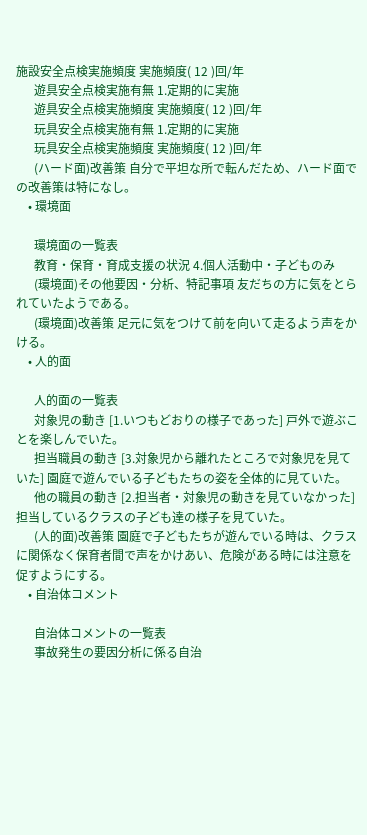施設安全点検実施頻度 実施頻度( 12 )回/年
      遊具安全点検実施有無 1.定期的に実施
      遊具安全点検実施頻度 実施頻度( 12 )回/年
      玩具安全点検実施有無 1.定期的に実施
      玩具安全点検実施頻度 実施頻度( 12 )回/年
      (ハード面)改善策 自分で平坦な所で転んだため、ハード面での改善策は特になし。
    • 環境面

      環境面の一覧表
      教育・保育・育成支援の状況 4.個人活動中・子どものみ
      (環境面)その他要因・分析、特記事項 友だちの方に気をとられていたようである。
      (環境面)改善策 足元に気をつけて前を向いて走るよう声をかける。
    • 人的面

      人的面の一覧表
      対象児の動き [1.いつもどおりの様子であった] 戸外で遊ぶことを楽しんでいた。
      担当職員の動き [3.対象児から離れたところで対象児を見ていた] 園庭で遊んでいる子どもたちの姿を全体的に見ていた。
      他の職員の動き [2.担当者・対象児の動きを見ていなかった] 担当しているクラスの子ども達の様子を見ていた。
      (人的面)改善策 園庭で子どもたちが遊んでいる時は、クラスに関係なく保育者間で声をかけあい、危険がある時には注意を促すようにする。
    • 自治体コメント

      自治体コメントの一覧表
      事故発生の要因分析に係る自治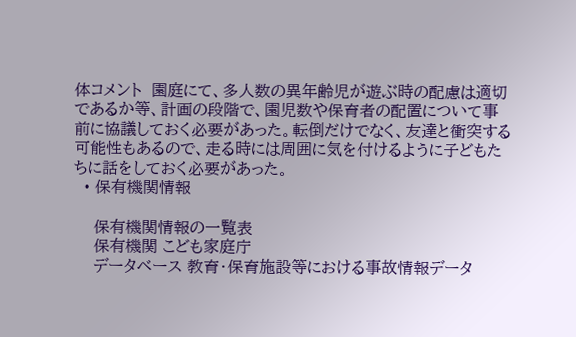体コメント  園庭にて、多人数の異年齢児が遊ぶ時の配慮は適切であるか等、計画の段階で、園児数や保育者の配置について事前に協議しておく必要があった。転倒だけでなく、友達と衝突する可能性もあるので、走る時には周囲に気を付けるように子どもたちに話をしておく必要があった。
  • 保有機関情報

    保有機関情報の一覧表
    保有機関 こども家庭庁
    データベース 教育・保育施設等における事故情報データ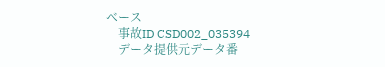ベース
    事故ID CSD002_035394
    データ提供元データ番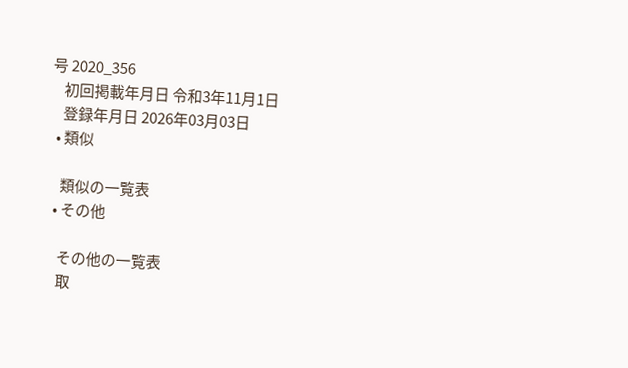号 2020_356
    初回掲載年月日 令和3年11月1日
    登録年月日 2026年03月03日
  • 類似

    類似の一覧表
  • その他

    その他の一覧表
    取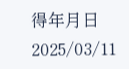得年月日 2025/03/11